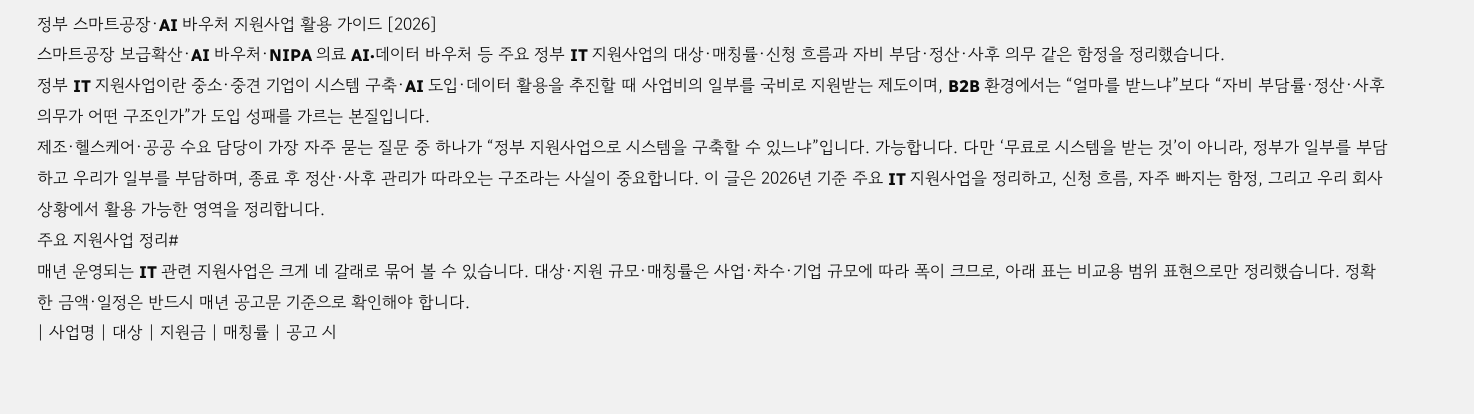정부 스마트공장·AI 바우처 지원사업 활용 가이드 [2026]
스마트공장 보급확산·AI 바우처·NIPA 의료 AI·데이터 바우처 등 주요 정부 IT 지원사업의 대상·매칭률·신청 흐름과 자비 부담·정산·사후 의무 같은 함정을 정리했습니다.
정부 IT 지원사업이란 중소·중견 기업이 시스템 구축·AI 도입·데이터 활용을 추진할 때 사업비의 일부를 국비로 지원받는 제도이며, B2B 환경에서는 “얼마를 받느냐”보다 “자비 부담률·정산·사후 의무가 어떤 구조인가”가 도입 성패를 가르는 본질입니다.
제조·헬스케어·공공 수요 담당이 가장 자주 묻는 질문 중 하나가 “정부 지원사업으로 시스템을 구축할 수 있느냐”입니다. 가능합니다. 다만 ‘무료로 시스템을 받는 것’이 아니라, 정부가 일부를 부담하고 우리가 일부를 부담하며, 종료 후 정산·사후 관리가 따라오는 구조라는 사실이 중요합니다. 이 글은 2026년 기준 주요 IT 지원사업을 정리하고, 신청 흐름, 자주 빠지는 함정, 그리고 우리 회사 상황에서 활용 가능한 영역을 정리합니다.
주요 지원사업 정리#
매년 운영되는 IT 관련 지원사업은 크게 네 갈래로 묶어 볼 수 있습니다. 대상·지원 규모·매칭률은 사업·차수·기업 규모에 따라 폭이 크므로, 아래 표는 비교용 범위 표현으로만 정리했습니다. 정확한 금액·일정은 반드시 매년 공고문 기준으로 확인해야 합니다.
| 사업명 | 대상 | 지원금 | 매칭률 | 공고 시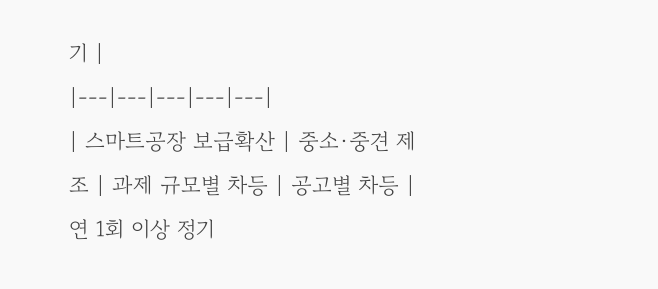기 |
|---|---|---|---|---|
| 스마트공장 보급확산 | 중소·중견 제조 | 과제 규모별 차등 | 공고별 차등 | 연 1회 이상 정기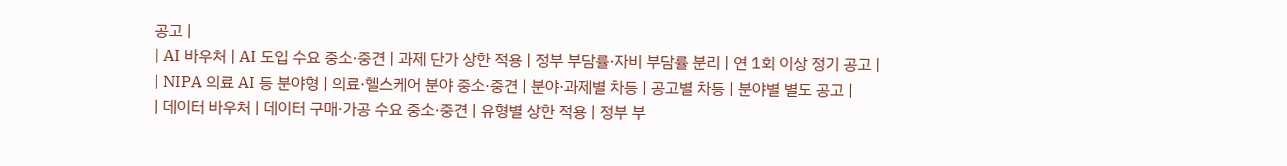공고 |
| AI 바우처 | AI 도입 수요 중소·중견 | 과제 단가 상한 적용 | 정부 부담률·자비 부담률 분리 | 연 1회 이상 정기 공고 |
| NIPA 의료 AI 등 분야형 | 의료·헬스케어 분야 중소·중견 | 분야·과제별 차등 | 공고별 차등 | 분야별 별도 공고 |
| 데이터 바우처 | 데이터 구매·가공 수요 중소·중견 | 유형별 상한 적용 | 정부 부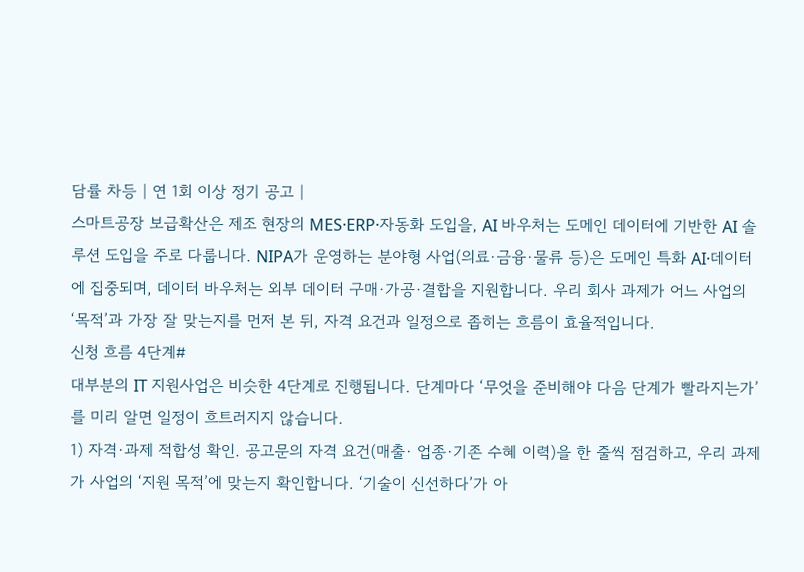담률 차등 | 연 1회 이상 정기 공고 |
스마트공장 보급확산은 제조 현장의 MES·ERP·자동화 도입을, AI 바우처는 도메인 데이터에 기반한 AI 솔루션 도입을 주로 다룹니다. NIPA가 운영하는 분야형 사업(의료·금융·물류 등)은 도메인 특화 AI·데이터에 집중되며, 데이터 바우처는 외부 데이터 구매·가공·결합을 지원합니다. 우리 회사 과제가 어느 사업의 ‘목적’과 가장 잘 맞는지를 먼저 본 뒤, 자격 요건과 일정으로 좁히는 흐름이 효율적입니다.
신청 흐름 4단계#
대부분의 IT 지원사업은 비슷한 4단계로 진행됩니다. 단계마다 ‘무엇을 준비해야 다음 단계가 빨라지는가’를 미리 알면 일정이 흐트러지지 않습니다.
1) 자격·과제 적합성 확인. 공고문의 자격 요건(매출· 업종·기존 수혜 이력)을 한 줄씩 점검하고, 우리 과제가 사업의 ‘지원 목적’에 맞는지 확인합니다. ‘기술이 신선하다’가 아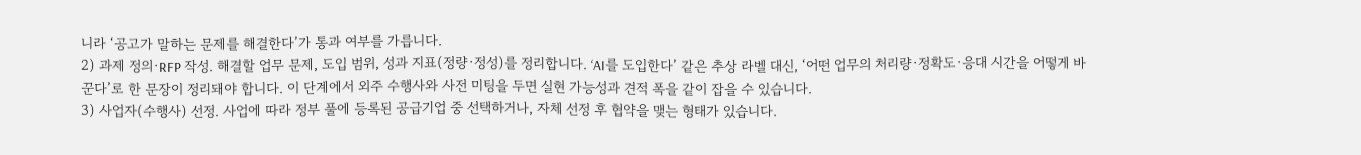니라 ‘공고가 말하는 문제를 해결한다’가 통과 여부를 가릅니다.
2) 과제 정의·RFP 작성. 해결할 업무 문제, 도입 범위, 성과 지표(정량·정성)를 정리합니다. ‘AI를 도입한다’ 같은 추상 라벨 대신, ‘어떤 업무의 처리량·정확도·응대 시간을 어떻게 바꾼다’로 한 문장이 정리돼야 합니다. 이 단계에서 외주 수행사와 사전 미팅을 두면 실현 가능성과 견적 폭을 같이 잡을 수 있습니다.
3) 사업자(수행사) 선정. 사업에 따라 정부 풀에 등록된 공급기업 중 선택하거나, 자체 선정 후 협약을 맺는 형태가 있습니다.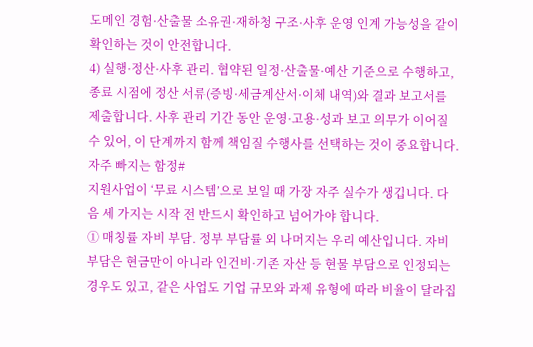도메인 경험·산출물 소유권·재하청 구조·사후 운영 인계 가능성을 같이 확인하는 것이 안전합니다.
4) 실행·정산·사후 관리. 협약된 일정·산출물·예산 기준으로 수행하고, 종료 시점에 정산 서류(증빙·세금계산서·이체 내역)와 결과 보고서를 제출합니다. 사후 관리 기간 동안 운영·고용·성과 보고 의무가 이어질 수 있어, 이 단계까지 함께 책임질 수행사를 선택하는 것이 중요합니다.
자주 빠지는 함정#
지원사업이 ‘무료 시스템’으로 보일 때 가장 자주 실수가 생깁니다. 다음 세 가지는 시작 전 반드시 확인하고 넘어가야 합니다.
① 매칭률 자비 부담. 정부 부담률 외 나머지는 우리 예산입니다. 자비 부담은 현금만이 아니라 인건비·기존 자산 등 현물 부담으로 인정되는 경우도 있고, 같은 사업도 기업 규모와 과제 유형에 따라 비율이 달라집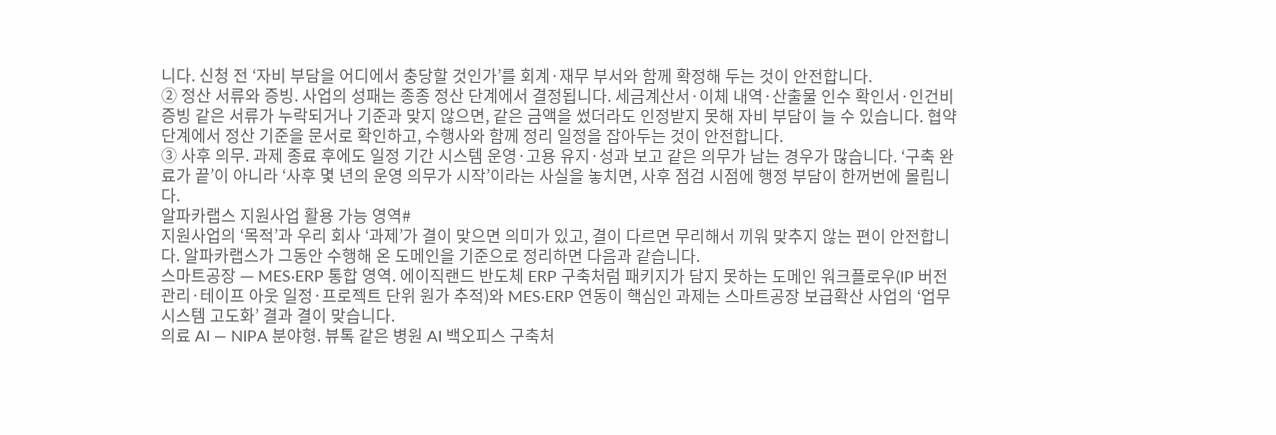니다. 신청 전 ‘자비 부담을 어디에서 충당할 것인가’를 회계·재무 부서와 함께 확정해 두는 것이 안전합니다.
② 정산 서류와 증빙. 사업의 성패는 종종 정산 단계에서 결정됩니다. 세금계산서·이체 내역·산출물 인수 확인서·인건비 증빙 같은 서류가 누락되거나 기준과 맞지 않으면, 같은 금액을 썼더라도 인정받지 못해 자비 부담이 늘 수 있습니다. 협약 단계에서 정산 기준을 문서로 확인하고, 수행사와 함께 정리 일정을 잡아두는 것이 안전합니다.
③ 사후 의무. 과제 종료 후에도 일정 기간 시스템 운영·고용 유지·성과 보고 같은 의무가 남는 경우가 많습니다. ‘구축 완료가 끝’이 아니라 ‘사후 몇 년의 운영 의무가 시작’이라는 사실을 놓치면, 사후 점검 시점에 행정 부담이 한꺼번에 몰립니다.
알파카랩스 지원사업 활용 가능 영역#
지원사업의 ‘목적’과 우리 회사 ‘과제’가 결이 맞으면 의미가 있고, 결이 다르면 무리해서 끼워 맞추지 않는 편이 안전합니다. 알파카랩스가 그동안 수행해 온 도메인을 기준으로 정리하면 다음과 같습니다.
스마트공장 — MES·ERP 통합 영역. 에이직랜드 반도체 ERP 구축처럼 패키지가 담지 못하는 도메인 워크플로우(IP 버전 관리·테이프 아웃 일정·프로젝트 단위 원가 추적)와 MES·ERP 연동이 핵심인 과제는 스마트공장 보급확산 사업의 ‘업무 시스템 고도화’ 결과 결이 맞습니다.
의료 AI — NIPA 분야형. 뷰톡 같은 병원 AI 백오피스 구축처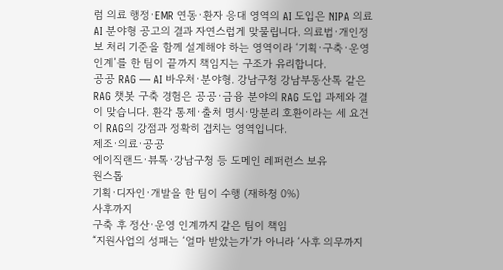럼 의료 행정·EMR 연동·환자 응대 영역의 AI 도입은 NIPA 의료 AI 분야형 공고의 결과 자연스럽게 맞물립니다. 의료법·개인정보 처리 기준을 함께 설계해야 하는 영역이라 ‘기획·구축·운영 인계’를 한 팀이 끝까지 책임지는 구조가 유리합니다.
공공 RAG — AI 바우처·분야형. 강남구청 강남부동산톡 같은 RAG 챗봇 구축 경험은 공공·금융 분야의 RAG 도입 과제와 결이 맞습니다. 환각 통제·출처 명시·망분리 호환이라는 세 요건이 RAG의 강점과 정확히 겹치는 영역입니다.
제조·의료·공공
에이직랜드·뷰톡·강남구청 등 도메인 레퍼런스 보유
원스톱
기획·디자인·개발을 한 팀이 수행 (재하청 0%)
사후까지
구축 후 정산·운영 인계까지 같은 팀이 책임
“지원사업의 성패는 ‘얼마 받았는가’가 아니라 ‘사후 의무까지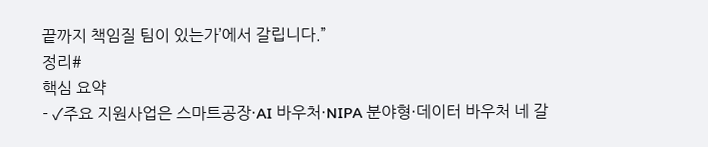끝까지 책임질 팀이 있는가’에서 갈립니다.”
정리#
핵심 요약
- ✓주요 지원사업은 스마트공장·AI 바우처·NIPA 분야형·데이터 바우처 네 갈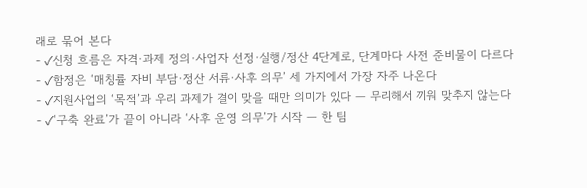래로 묶어 본다
- ✓신청 흐름은 자격·과제 정의·사업자 선정·실행/정산 4단계로, 단계마다 사전 준비물이 다르다
- ✓함정은 ‘매칭률 자비 부담·정산 서류·사후 의무’ 세 가지에서 가장 자주 나온다
- ✓지원사업의 ‘목적’과 우리 과제가 결이 맞을 때만 의미가 있다 — 무리해서 끼워 맞추지 않는다
- ✓‘구축 완료’가 끝이 아니라 ‘사후 운영 의무’가 시작 — 한 팀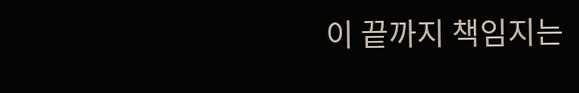이 끝까지 책임지는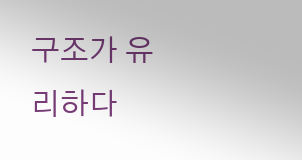구조가 유리하다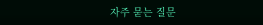자주 묻는 질문